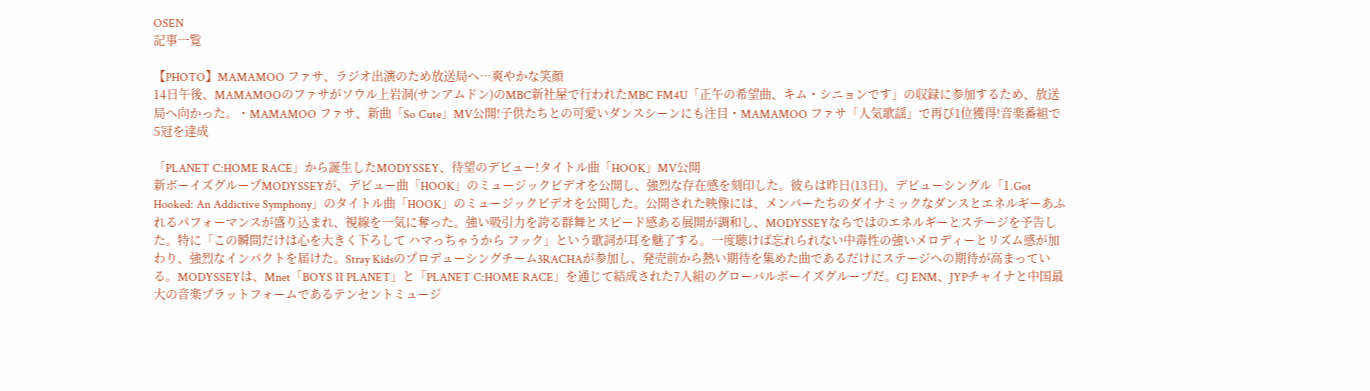OSEN
記事一覧

【PHOTO】MAMAMOO ファサ、ラジオ出演のため放送局へ…爽やかな笑顔
14日午後、MAMAMOOのファサがソウル上岩洞(サンアムドン)のMBC新社屋で行われたMBC FM4U「正午の希望曲、キム・シニョンです」の収録に参加するため、放送局へ向かった。・MAMAMOO ファサ、新曲「So Cute」MV公開!子供たちとの可愛いダンスシーンにも注目・MAMAMOO ファサ「人気歌謡」で再び1位獲得!音楽番組で5冠を達成

「PLANET C:HOME RACE」から誕生したMODYSSEY、待望のデビュー!タイトル曲「HOOK」MV公開
新ボーイズグループMODYSSEYが、デビュー曲「HOOK」のミュージックビデオを公開し、強烈な存在感を刻印した。彼らは昨日(13日)、デビューシングル「1.Got Hooked: An Addictive Symphony」のタイトル曲「HOOK」のミュージックビデオを公開した。公開された映像には、メンバーたちのダイナミックなダンスとエネルギーあふれるパフォーマンスが盛り込まれ、視線を一気に奪った。強い吸引力を誇る群舞とスピード感ある展開が調和し、MODYSSEYならではのエネルギーとステージを予告した。特に「この瞬間だけは心を大きく下ろして ハマっちゃうから フック」という歌詞が耳を魅了する。一度聴けば忘れられない中毒性の強いメロディーとリズム感が加わり、強烈なインパクトを届けた。Stray Kidsのプロデューシングチーム3RACHAが参加し、発売前から熱い期待を集めた曲であるだけにステージへの期待が高まっている。MODYSSEYは、Mnet「BOYS II PLANET」と「PLANET C:HOME RACE」を通じて結成された7人組のグローバルボーイズグループだ。CJ ENM、JYPチャイナと中国最大の音楽プラットフォームであるテンセントミュージ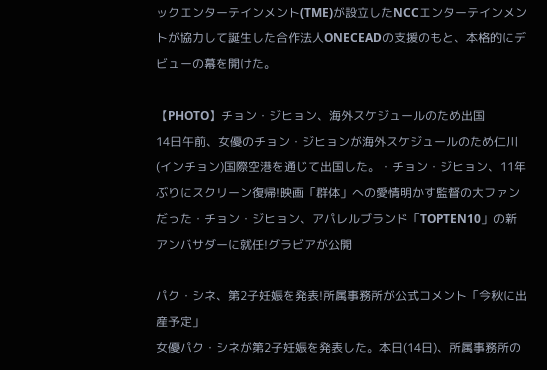ックエンターテインメント(TME)が設立したNCCエンターテインメントが協力して誕生した合作法人ONECEADの支援のもと、本格的にデビューの幕を開けた。

【PHOTO】チョン・ジヒョン、海外スケジュールのため出国
14日午前、女優のチョン・ジヒョンが海外スケジュールのため仁川(インチョン)国際空港を通じて出国した。・チョン・ジヒョン、11年ぶりにスクリーン復帰!映画「群体」への愛情明かす監督の大ファンだった・チョン・ジヒョン、アパレルブランド「TOPTEN10」の新アンバサダーに就任!グラビアが公開

パク・シネ、第2子妊娠を発表!所属事務所が公式コメント「今秋に出産予定」
女優パク・シネが第2子妊娠を発表した。本日(14日)、所属事務所の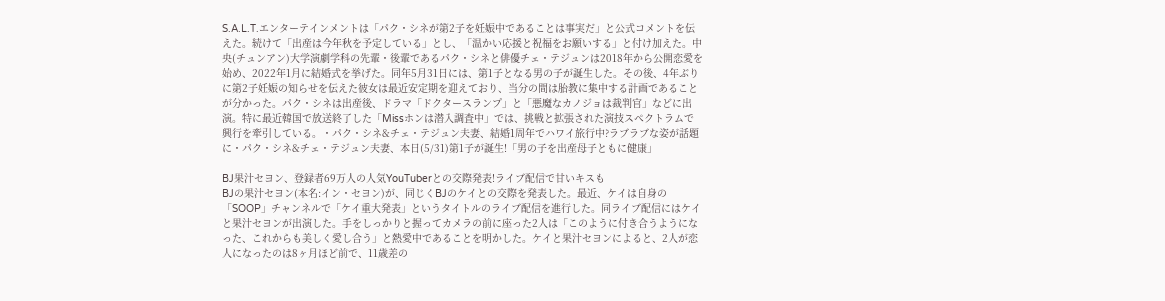S.A.L.T.エンターテインメントは「パク・シネが第2子を妊娠中であることは事実だ」と公式コメントを伝えた。続けて「出産は今年秋を予定している」とし、「温かい応援と祝福をお願いする」と付け加えた。中央(チュンアン)大学演劇学科の先輩・後輩であるパク・シネと俳優チェ・テジュンは2018年から公開恋愛を始め、2022年1月に結婚式を挙げた。同年5月31日には、第1子となる男の子が誕生した。その後、4年ぶりに第2子妊娠の知らせを伝えた彼女は最近安定期を迎えており、当分の間は胎教に集中する計画であることが分かった。パク・シネは出産後、ドラマ「ドクタースランプ」と「悪魔なカノジョは裁判官」などに出演。特に最近韓国で放送終了した「Missホンは潜入調査中」では、挑戦と拡張された演技スペクトラムで興行を牽引している。・パク・シネ&チェ・テジュン夫妻、結婚1周年でハワイ旅行中?ラブラブな姿が話題に・パク・シネ&チェ・テジュン夫妻、本日(5/31)第1子が誕生!「男の子を出産母子ともに健康」

BJ果汁セヨン、登録者69万人の人気YouTuberとの交際発表!ライブ配信で甘いキスも
BJの果汁セヨン(本名:イン・セヨン)が、同じくBJのケイとの交際を発表した。最近、ケイは自身の「SOOP」チャンネルで「ケイ重大発表」というタイトルのライブ配信を進行した。同ライブ配信にはケイと果汁セヨンが出演した。手をしっかりと握ってカメラの前に座った2人は「このように付き合うようになった、これからも美しく愛し合う」と熱愛中であることを明かした。ケイと果汁セヨンによると、2人が恋人になったのは8ヶ月ほど前で、11歳差の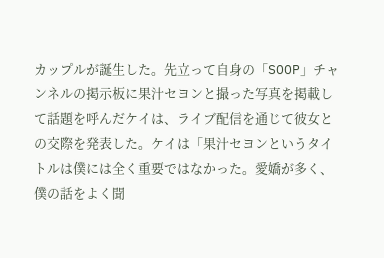カップルが誕生した。先立って自身の「SOOP」チャンネルの掲示板に果汁セヨンと撮った写真を掲載して話題を呼んだケイは、ライブ配信を通じて彼女との交際を発表した。ケイは「果汁セヨンというタイトルは僕には全く重要ではなかった。愛嬌が多く、僕の話をよく聞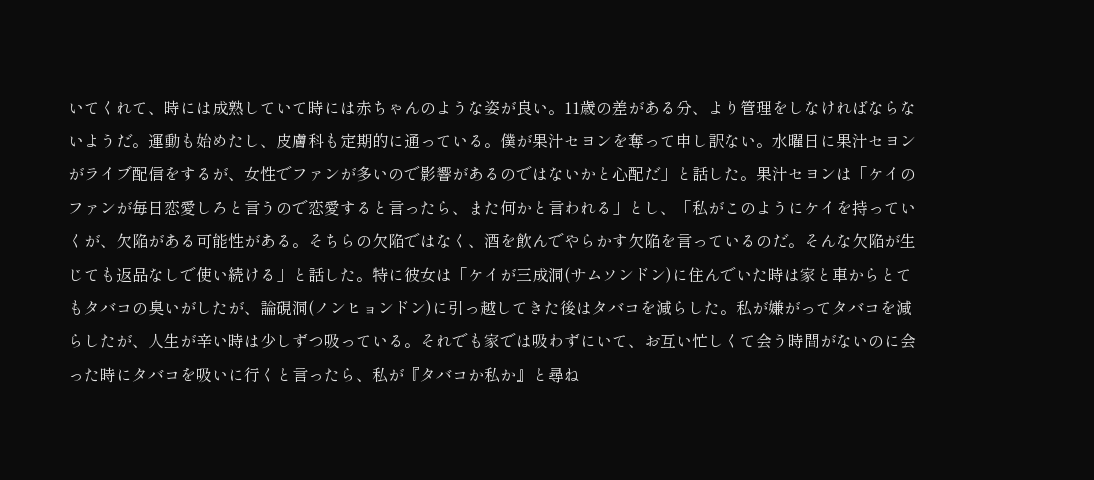いてくれて、時には成熟していて時には赤ちゃんのような姿が良い。11歳の差がある分、より管理をしなければならないようだ。運動も始めたし、皮膚科も定期的に通っている。僕が果汁セヨンを奪って申し訳ない。水曜日に果汁セヨンがライブ配信をするが、女性でファンが多いので影響があるのではないかと心配だ」と話した。果汁セヨンは「ケイのファンが毎日恋愛しろと言うので恋愛すると言ったら、また何かと言われる」とし、「私がこのようにケイを持っていくが、欠陥がある可能性がある。そちらの欠陥ではなく、酒を飲んでやらかす欠陥を言っているのだ。そんな欠陥が生じても返品なしで使い続ける」と話した。特に彼女は「ケイが三成洞(サムソンドン)に住んでいた時は家と車からとてもタバコの臭いがしたが、論硯洞(ノンヒョンドン)に引っ越してきた後はタバコを減らした。私が嫌がってタバコを減らしたが、人生が辛い時は少しずつ吸っている。それでも家では吸わずにいて、お互い忙しくて会う時間がないのに会った時にタバコを吸いに行くと言ったら、私が『タバコか私か』と尋ね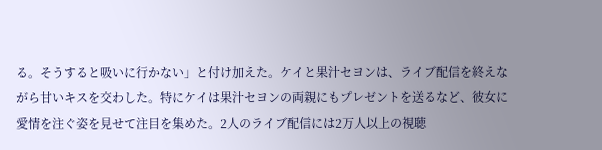る。そうすると吸いに行かない」と付け加えた。ケイと果汁セヨンは、ライブ配信を終えながら甘いキスを交わした。特にケイは果汁セヨンの両親にもプレゼントを送るなど、彼女に愛情を注ぐ姿を見せて注目を集めた。2人のライブ配信には2万人以上の視聴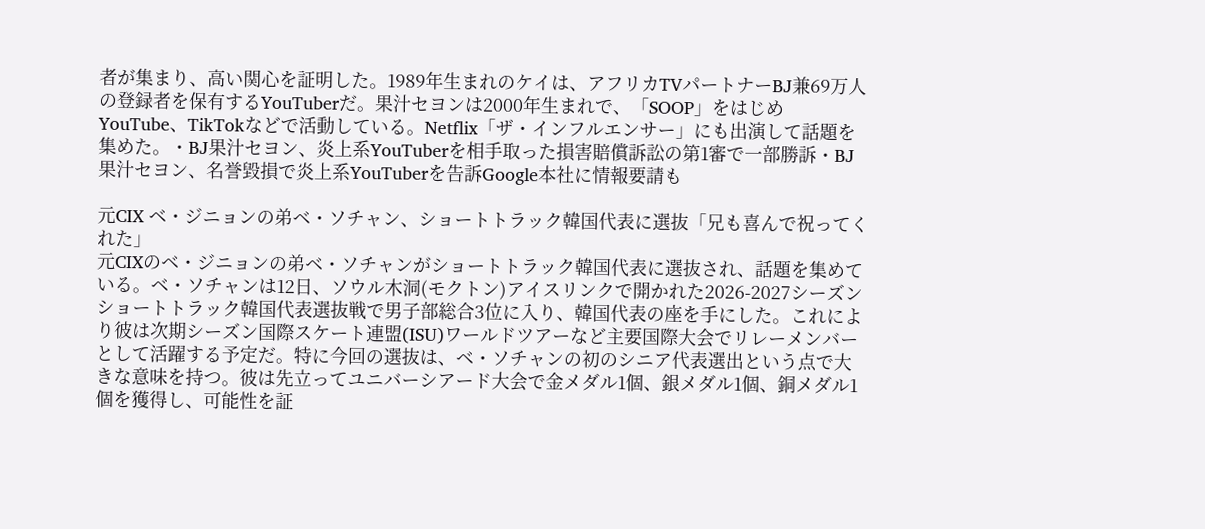者が集まり、高い関心を証明した。1989年生まれのケイは、アフリカTVパートナーBJ兼69万人の登録者を保有するYouTuberだ。果汁セヨンは2000年生まれで、「SOOP」をはじめYouTube、TikTokなどで活動している。Netflix「ザ・インフルエンサー」にも出演して話題を集めた。・BJ果汁セヨン、炎上系YouTuberを相手取った損害賠償訴訟の第1審で一部勝訴・BJ果汁セヨン、名誉毀損で炎上系YouTuberを告訴Google本社に情報要請も

元CIX ベ・ジニョンの弟ベ・ソチャン、ショートトラック韓国代表に選抜「兄も喜んで祝ってくれた」
元CIXのベ・ジニョンの弟ベ・ソチャンがショートトラック韓国代表に選抜され、話題を集めている。ベ・ソチャンは12日、ソウル木洞(モクトン)アイスリンクで開かれた2026-2027シーズン ショートトラック韓国代表選抜戦で男子部総合3位に入り、韓国代表の座を手にした。これにより彼は次期シーズン国際スケート連盟(ISU)ワールドツアーなど主要国際大会でリレーメンバーとして活躍する予定だ。特に今回の選抜は、ベ・ソチャンの初のシニア代表選出という点で大きな意味を持つ。彼は先立ってユニバーシアード大会で金メダル1個、銀メダル1個、銅メダル1個を獲得し、可能性を証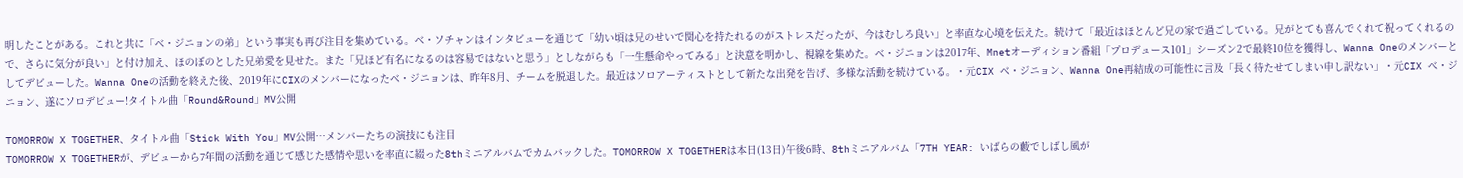明したことがある。これと共に「ベ・ジニョンの弟」という事実も再び注目を集めている。ベ・ソチャンはインタビューを通じて「幼い頃は兄のせいで関心を持たれるのがストレスだったが、今はむしろ良い」と率直な心境を伝えた。続けて「最近はほとんど兄の家で過ごしている。兄がとても喜んでくれて祝ってくれるので、さらに気分が良い」と付け加え、ほのぼのとした兄弟愛を見せた。また「兄ほど有名になるのは容易ではないと思う」としながらも「一生懸命やってみる」と決意を明かし、視線を集めた。ベ・ジニョンは2017年、Mnetオーディション番組「プロデュース101」シーズン2で最終10位を獲得し、Wanna Oneのメンバーとしてデビューした。Wanna Oneの活動を終えた後、2019年にCIXのメンバーになったベ・ジニョンは、昨年8月、チームを脱退した。最近はソロアーティストとして新たな出発を告げ、多様な活動を続けている。・元CIX ベ・ジニョン、Wanna One再結成の可能性に言及「長く待たせてしまい申し訳ない」・元CIX べ・ジニョン、遂にソロデビュー!タイトル曲「Round&Round」MV公開

TOMORROW X TOGETHER、タイトル曲「Stick With You」MV公開…メンバーたちの演技にも注目
TOMORROW X TOGETHERが、デビューから7年間の活動を通じて感じた感情や思いを率直に綴った8thミニアルバムでカムバックした。TOMORROW X TOGETHERは本日(13日)午後6時、8thミニアルバム「7TH YEAR: いばらの藪でしばし風が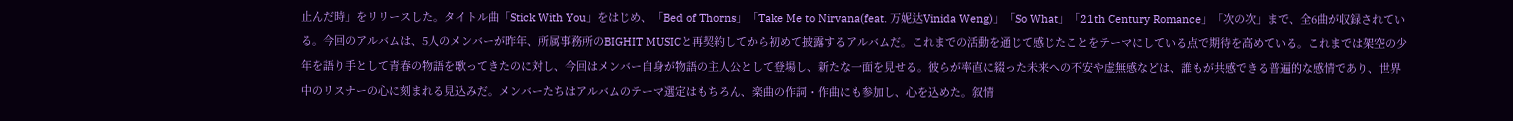止んだ時」をリリースした。タイトル曲「Stick With You」をはじめ、「Bed of Thorns」「Take Me to Nirvana(feat. 万妮达Vinida Weng)」「So What」「21th Century Romance」「次の次」まで、全6曲が収録されている。今回のアルバムは、5人のメンバーが昨年、所属事務所のBIGHIT MUSICと再契約してから初めて披露するアルバムだ。これまでの活動を通じて感じたことをテーマにしている点で期待を高めている。これまでは架空の少年を語り手として青春の物語を歌ってきたのに対し、今回はメンバー自身が物語の主人公として登場し、新たな一面を見せる。彼らが率直に綴った未来への不安や虚無感などは、誰もが共感できる普遍的な感情であり、世界中のリスナーの心に刻まれる見込みだ。メンバーたちはアルバムのテーマ選定はもちろん、楽曲の作詞・作曲にも参加し、心を込めた。叙情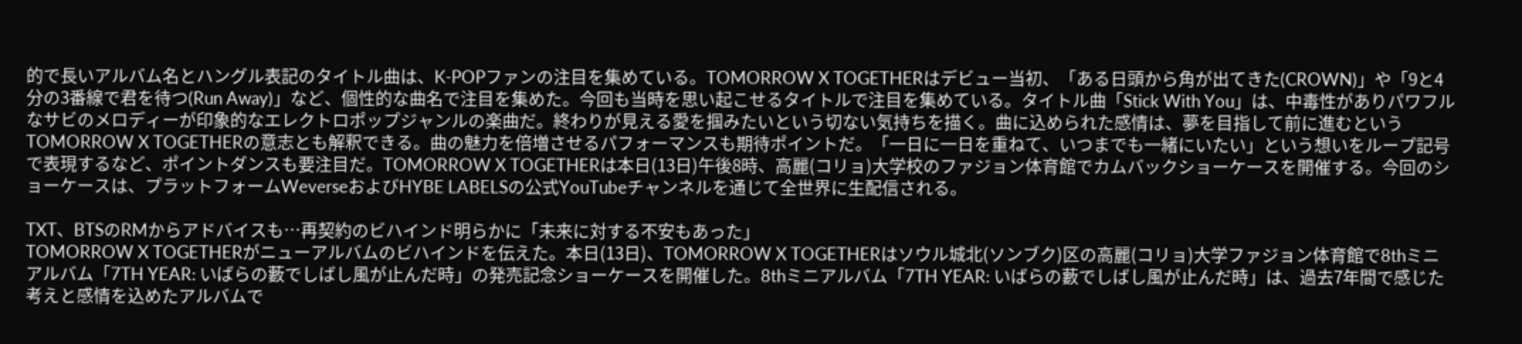的で長いアルバム名とハングル表記のタイトル曲は、K-POPファンの注目を集めている。TOMORROW X TOGETHERはデビュー当初、「ある日頭から角が出てきた(CROWN)」や「9と4分の3番線で君を待つ(Run Away)」など、個性的な曲名で注目を集めた。今回も当時を思い起こせるタイトルで注目を集めている。タイトル曲「Stick With You」は、中毒性がありパワフルなサビのメロディーが印象的なエレクトロポップジャンルの楽曲だ。終わりが見える愛を掴みたいという切ない気持ちを描く。曲に込められた感情は、夢を目指して前に進むというTOMORROW X TOGETHERの意志とも解釈できる。曲の魅力を倍増させるパフォーマンスも期待ポイントだ。「一日に一日を重ねて、いつまでも一緒にいたい」という想いをループ記号で表現するなど、ポイントダンスも要注目だ。TOMORROW X TOGETHERは本日(13日)午後8時、高麗(コリョ)大学校のファジョン体育館でカムバックショーケースを開催する。今回のショーケースは、プラットフォームWeverseおよびHYBE LABELSの公式YouTubeチャンネルを通じて全世界に生配信される。

TXT、BTSのRMからアドバイスも…再契約のビハインド明らかに「未来に対する不安もあった」
TOMORROW X TOGETHERがニューアルバムのビハインドを伝えた。本日(13日)、TOMORROW X TOGETHERはソウル城北(ソンブク)区の高麗(コリョ)大学ファジョン体育館で8thミニアルバム「7TH YEAR: いばらの藪でしばし風が止んだ時」の発売記念ショーケースを開催した。8thミニアルバム「7TH YEAR: いばらの藪でしばし風が止んだ時」は、過去7年間で感じた考えと感情を込めたアルバムで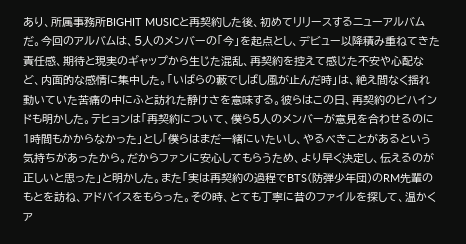あり、所属事務所BIGHIT MUSICと再契約した後、初めてリリースするニューアルバムだ。今回のアルバムは、5人のメンバーの「今」を起点とし、デビュー以降積み重ねてきた責任感、期待と現実のギャップから生じた混乱、再契約を控えて感じた不安や心配など、内面的な感情に集中した。「いばらの藪でしばし風が止んだ時」は、絶え間なく揺れ動いていた苦痛の中にふと訪れた静けさを意味する。彼らはこの日、再契約のビハインドも明かした。テヒョンは「再契約について、僕ら5人のメンバーが意見を合わせるのに1時間もかからなかった」とし「僕らはまだ一緒にいたいし、やるべきことがあるという気持ちがあったから。だからファンに安心してもらうため、より早く決定し、伝えるのが正しいと思った」と明かした。また「実は再契約の過程でBTS(防弾少年団)のRM先輩のもとを訪ね、アドバイスをもらった。その時、とても丁寧に昔のファイルを探して、温かくア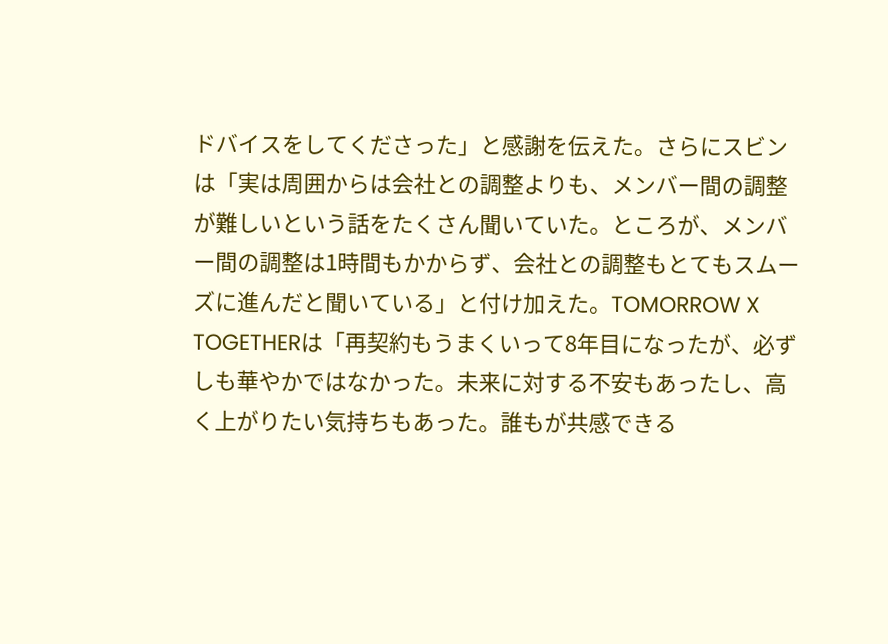ドバイスをしてくださった」と感謝を伝えた。さらにスビンは「実は周囲からは会社との調整よりも、メンバー間の調整が難しいという話をたくさん聞いていた。ところが、メンバー間の調整は1時間もかからず、会社との調整もとてもスムーズに進んだと聞いている」と付け加えた。TOMORROW X TOGETHERは「再契約もうまくいって8年目になったが、必ずしも華やかではなかった。未来に対する不安もあったし、高く上がりたい気持ちもあった。誰もが共感できる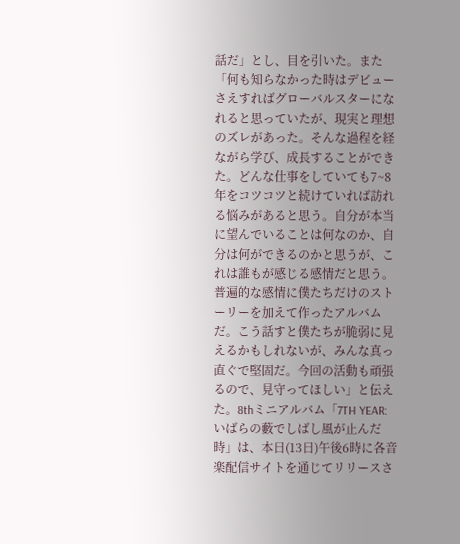話だ」とし、目を引いた。また「何も知らなかった時はデビューさえすればグローバルスターになれると思っていたが、現実と理想のズレがあった。そんな過程を経ながら学び、成長することができた。どんな仕事をしていても7~8年をコツコツと続けていれば訪れる悩みがあると思う。自分が本当に望んでいることは何なのか、自分は何ができるのかと思うが、これは誰もが感じる感情だと思う。普遍的な感情に僕たちだけのストーリーを加えて作ったアルバムだ。こう話すと僕たちが脆弱に見えるかもしれないが、みんな真っ直ぐで堅固だ。今回の活動も頑張るので、見守ってほしい」と伝えた。8thミニアルバム「7TH YEAR: いばらの藪でしばし風が止んだ時」は、本日(13日)午後6時に各音楽配信サイトを通じてリリースさ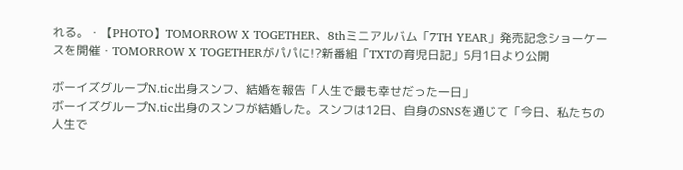れる。・【PHOTO】TOMORROW X TOGETHER、8thミニアルバム「7TH YEAR」発売記念ショーケースを開催・TOMORROW X TOGETHERがパパに!?新番組「TXTの育児日記」5月1日より公開

ボーイズグループN․tic出身スンフ、結婚を報告「人生で最も幸せだった一日」
ボーイズグループN.tic出身のスンフが結婚した。スンフは12日、自身のSNSを通じて「今日、私たちの人生で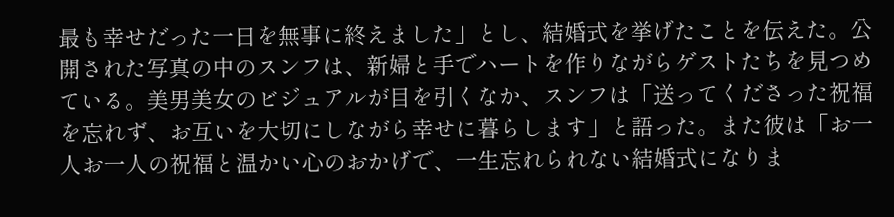最も幸せだった一日を無事に終えました」とし、結婚式を挙げたことを伝えた。公開された写真の中のスンフは、新婦と手でハートを作りながらゲストたちを見つめている。美男美女のビジュアルが目を引くなか、スンフは「送ってくださった祝福を忘れず、お互いを大切にしながら幸せに暮らします」と語った。また彼は「お一人お一人の祝福と温かい心のおかげで、一生忘れられない結婚式になりま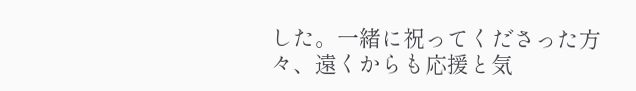した。一緒に祝ってくださった方々、遠くからも応援と気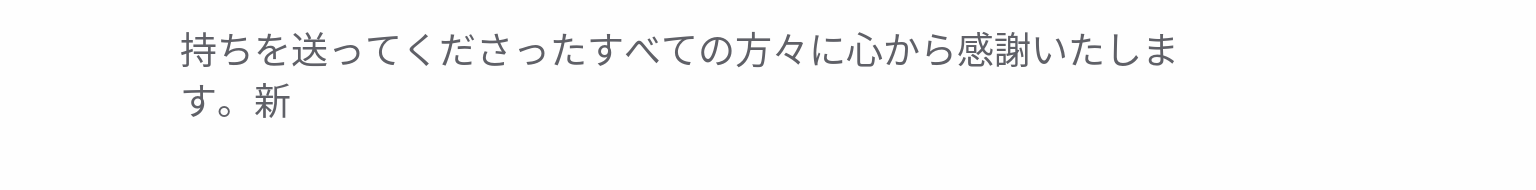持ちを送ってくださったすべての方々に心から感謝いたします。新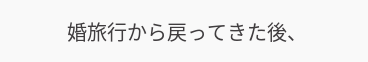婚旅行から戻ってきた後、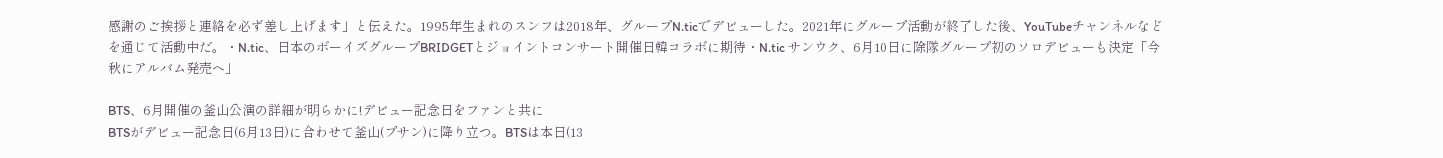感謝のご挨拶と連絡を必ず差し上げます」と伝えた。1995年生まれのスンフは2018年、グループN.ticでデビューした。2021年にグループ活動が終了した後、YouTubeチャンネルなどを通じて活動中だ。・N.tic、日本のボーイズグループBRIDGETとジョイントコンサート開催日韓コラボに期待・N.tic サンウク、6月10日に除隊グループ初のソロデビューも決定「今秋にアルバム発売へ」

BTS、6月開催の釜山公演の詳細が明らかに!デビュー記念日をファンと共に
BTSがデビュー記念日(6月13日)に合わせて釜山(プサン)に降り立つ。BTSは本日(13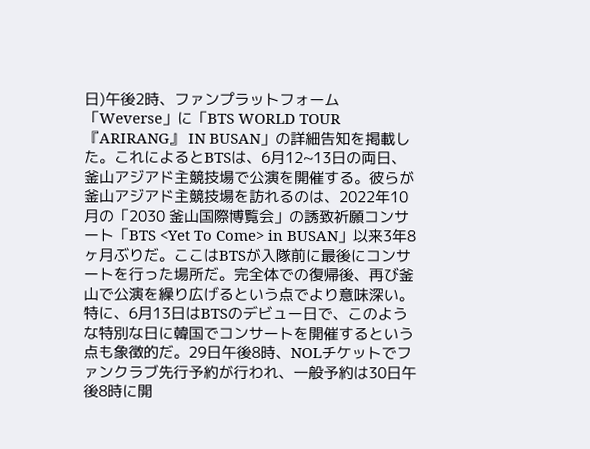日)午後2時、ファンプラットフォーム「Weverse」に「BTS WORLD TOUR『ARIRANG』 IN BUSAN」の詳細告知を掲載した。これによるとBTSは、6月12~13日の両日、釜山アジアド主競技場で公演を開催する。彼らが釜山アジアド主競技場を訪れるのは、2022年10月の「2030 釜山国際博覧会」の誘致祈願コンサート「BTS <Yet To Come> in BUSAN」以来3年8ヶ月ぶりだ。ここはBTSが入隊前に最後にコンサートを行った場所だ。完全体での復帰後、再び釜山で公演を繰り広げるという点でより意味深い。特に、6月13日はBTSのデビュー日で、このような特別な日に韓国でコンサートを開催するという点も象徴的だ。29日午後8時、NOLチケットでファンクラブ先行予約が行われ、一般予約は30日午後8時に開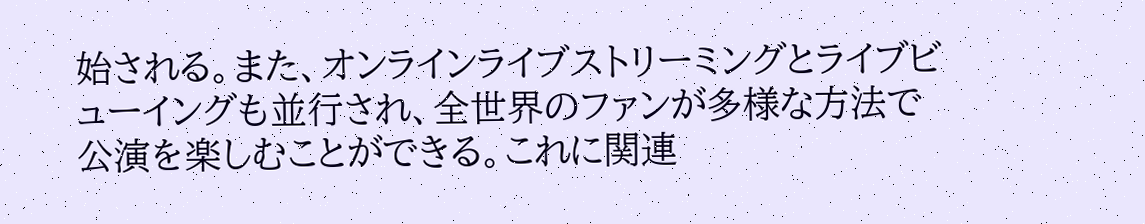始される。また、オンラインライブストリーミングとライブビューイングも並行され、全世界のファンが多様な方法で公演を楽しむことができる。これに関連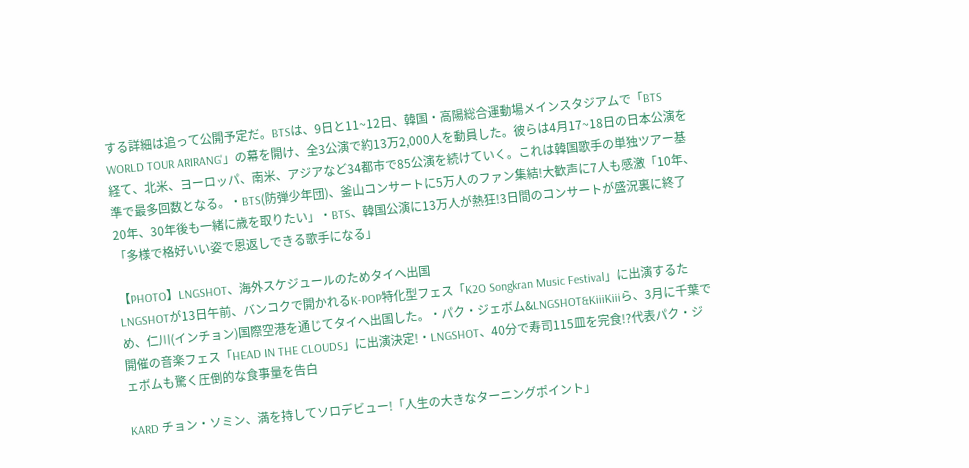する詳細は追って公開予定だ。BTSは、9日と11~12日、韓国・高陽総合運動場メインスタジアムで「BTS WORLD TOUR ARIRANG'」の幕を開け、全3公演で約13万2,000人を動員した。彼らは4月17~18日の日本公演を経て、北米、ヨーロッパ、南米、アジアなど34都市で85公演を続けていく。これは韓国歌手の単独ツアー基準で最多回数となる。・BTS(防弾少年団)、釜山コンサートに5万人のファン集結!大歓声に7人も感激「10年、20年、30年後も一緒に歳を取りたい」・BTS、韓国公演に13万人が熱狂!3日間のコンサートが盛況裏に終了「多様で格好いい姿で恩返しできる歌手になる」

【PHOTO】LNGSHOT、海外スケジュールのためタイへ出国
LNGSHOTが13日午前、バンコクで開かれるK-POP特化型フェス「K2O Songkran Music Festival」に出演するため、仁川(インチョン)国際空港を通じてタイへ出国した。・パク・ジェボム&LNGSHOT&KiiiKiiiら、3月に千葉で開催の音楽フェス「HEAD IN THE CLOUDS」に出演決定!・LNGSHOT、40分で寿司115皿を完食!?代表パク・ジェボムも驚く圧倒的な食事量を告白

KARD チョン・ソミン、満を持してソロデビュー!「人生の大きなターニングポイント」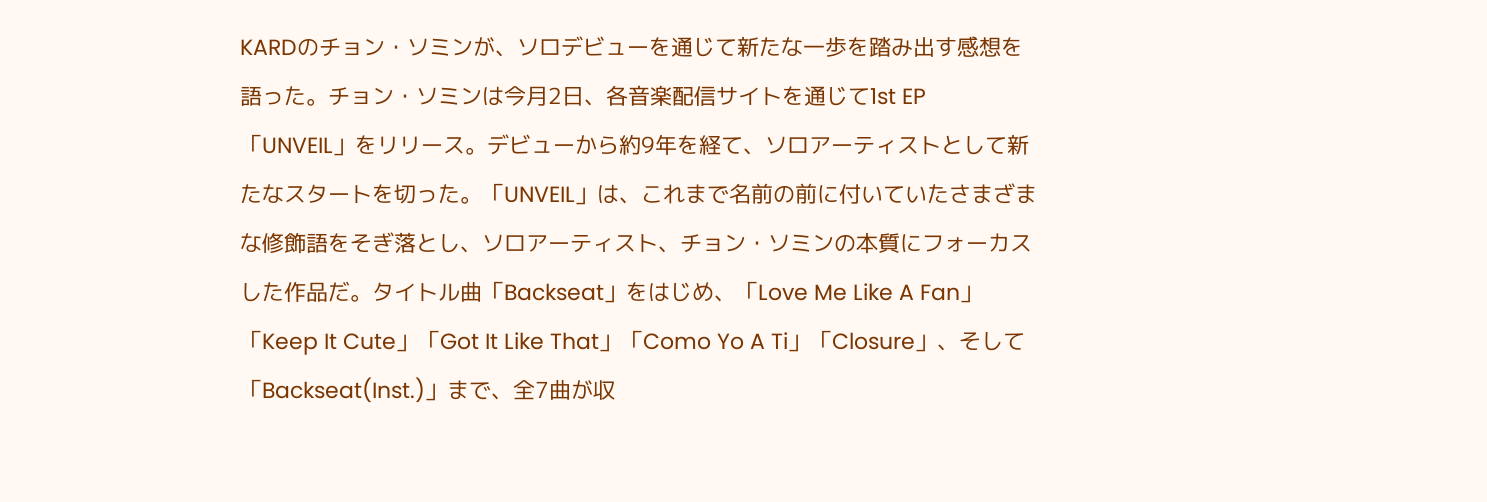KARDのチョン・ソミンが、ソロデビューを通じて新たな一歩を踏み出す感想を語った。チョン・ソミンは今月2日、各音楽配信サイトを通じて1st EP「UNVEIL」をリリース。デビューから約9年を経て、ソロアーティストとして新たなスタートを切った。「UNVEIL」は、これまで名前の前に付いていたさまざまな修飾語をそぎ落とし、ソロアーティスト、チョン・ソミンの本質にフォーカスした作品だ。タイトル曲「Backseat」をはじめ、「Love Me Like A Fan」「Keep It Cute」「Got It Like That」「Como Yo A Ti」「Closure」、そして「Backseat(Inst.)」まで、全7曲が収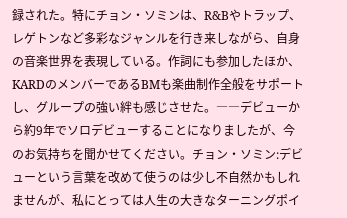録された。特にチョン・ソミンは、R&Bやトラップ、レゲトンなど多彩なジャンルを行き来しながら、自身の音楽世界を表現している。作詞にも参加したほか、KARDのメンバーであるBMも楽曲制作全般をサポートし、グループの強い絆も感じさせた。――デビューから約9年でソロデビューすることになりましたが、今のお気持ちを聞かせてください。チョン・ソミン:デビューという言葉を改めて使うのは少し不自然かもしれませんが、私にとっては人生の大きなターニングポイ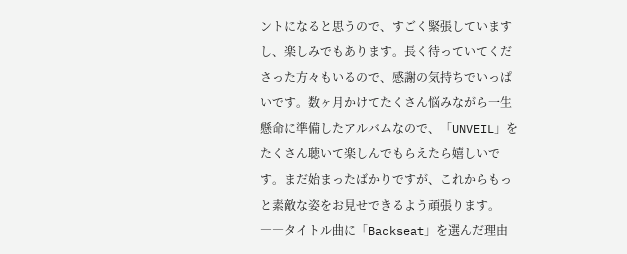ントになると思うので、すごく緊張していますし、楽しみでもあります。長く待っていてくださった方々もいるので、感謝の気持ちでいっぱいです。数ヶ月かけてたくさん悩みながら一生懸命に準備したアルバムなので、「UNVEIL」をたくさん聴いて楽しんでもらえたら嬉しいです。まだ始まったばかりですが、これからもっと素敵な姿をお見せできるよう頑張ります。――タイトル曲に「Backseat」を選んだ理由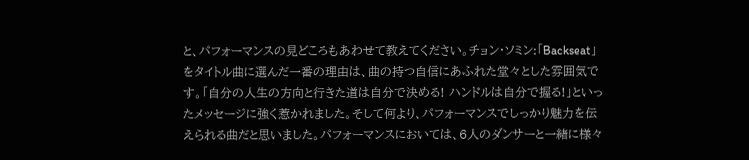と、パフォーマンスの見どころもあわせて教えてください。チョン・ソミン:「Backseat」をタイトル曲に選んだ一番の理由は、曲の持つ自信にあふれた堂々とした雰囲気です。「自分の人生の方向と行きた道は自分で決める! ハンドルは自分で握る!」といったメッセージに強く惹かれました。そして何より、パフォーマンスでしっかり魅力を伝えられる曲だと思いました。パフォーマンスにおいては、6人のダンサーと一緒に様々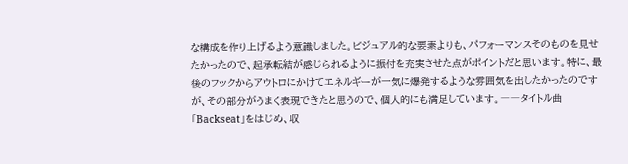な構成を作り上げるよう意識しました。ビジュアル的な要素よりも、パフォーマンスそのものを見せたかったので、起承転結が感じられるように振付を充実させた点がポイントだと思います。特に、最後のフックからアウトロにかけてエネルギーが一気に爆発するような雰囲気を出したかったのですが、その部分がうまく表現できたと思うので、個人的にも満足しています。――タイトル曲「Backseat」をはじめ、収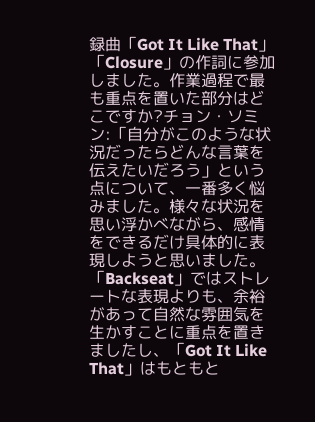録曲「Got It Like That」「Closure」の作詞に参加しました。作業過程で最も重点を置いた部分はどこですか?チョン・ソミン:「自分がこのような状況だったらどんな言葉を伝えたいだろう」という点について、一番多く悩みました。様々な状況を思い浮かべながら、感情をできるだけ具体的に表現しようと思いました。「Backseat」ではストレートな表現よりも、余裕があって自然な雰囲気を生かすことに重点を置きましたし、「Got It Like That」はもともと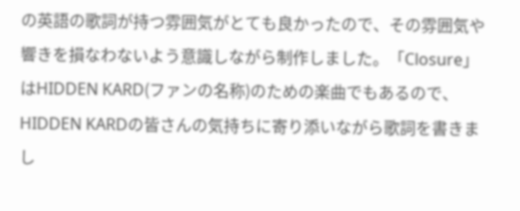の英語の歌詞が持つ雰囲気がとても良かったので、その雰囲気や響きを損なわないよう意識しながら制作しました。「Closure」はHIDDEN KARD(ファンの名称)のための楽曲でもあるので、HIDDEN KARDの皆さんの気持ちに寄り添いながら歌詞を書きまし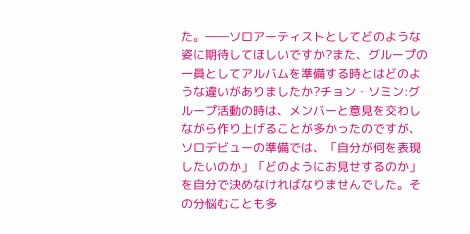た。――ソロアーティストとしてどのような姿に期待してほしいですか?また、グループの一員としてアルバムを準備する時とはどのような違いがありましたか?チョン・ソミン:グループ活動の時は、メンバーと意見を交わしながら作り上げることが多かったのですが、ソロデビューの準備では、「自分が何を表現したいのか」「どのようにお見せするのか」を自分で決めなければなりませんでした。その分悩むことも多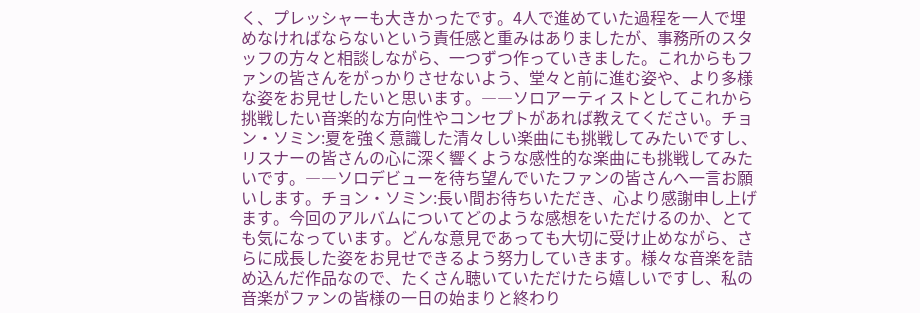く、プレッシャーも大きかったです。4人で進めていた過程を一人で埋めなければならないという責任感と重みはありましたが、事務所のスタッフの方々と相談しながら、一つずつ作っていきました。これからもファンの皆さんをがっかりさせないよう、堂々と前に進む姿や、より多様な姿をお見せしたいと思います。――ソロアーティストとしてこれから挑戦したい音楽的な方向性やコンセプトがあれば教えてください。チョン・ソミン:夏を強く意識した清々しい楽曲にも挑戦してみたいですし、リスナーの皆さんの心に深く響くような感性的な楽曲にも挑戦してみたいです。――ソロデビューを待ち望んでいたファンの皆さんへ一言お願いします。チョン・ソミン:長い間お待ちいただき、心より感謝申し上げます。今回のアルバムについてどのような感想をいただけるのか、とても気になっています。どんな意見であっても大切に受け止めながら、さらに成長した姿をお見せできるよう努力していきます。様々な音楽を詰め込んだ作品なので、たくさん聴いていただけたら嬉しいですし、私の音楽がファンの皆様の一日の始まりと終わり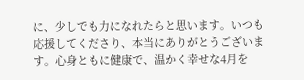に、少しでも力になれたらと思います。いつも応援してくださり、本当にありがとうございます。心身ともに健康で、温かく幸せな4月を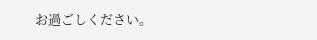お過ごしください。